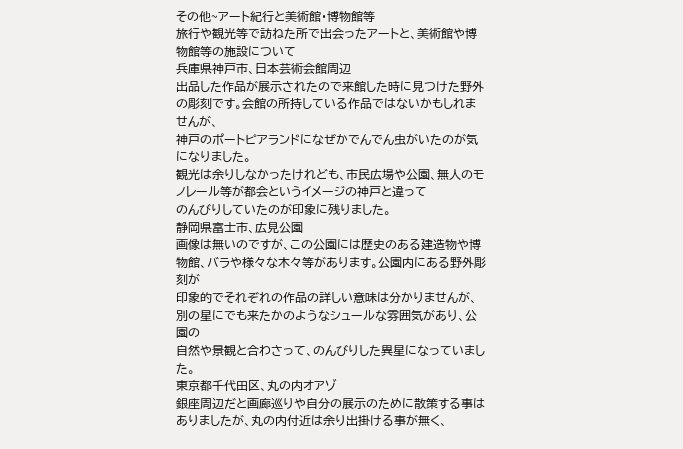その他~アート紀行と美術館・博物館等
旅行や観光等で訪ねた所で出会ったアートと、美術館や博物館等の施設について
兵庫県神戸市、日本芸術会館周辺
出品した作品が展示されたので来館した時に見つけた野外の彫刻です。会館の所持している作品ではないかもしれませんが、
神戸のポートピアランドになぜかでんでん虫がいたのが気になりました。
観光は余りしなかったけれども、市民広場や公園、無人のモノレール等が都会というイメージの神戸と違って
のんびりしていたのが印象に残りました。
静岡県富士市、広見公園
画像は無いのですが、この公園には歴史のある建造物や博物館、バラや様々な木々等があります。公園内にある野外彫刻が
印象的でそれぞれの作品の詳しい意味は分かりませんが、別の星にでも来たかのようなシュールな雰囲気があり、公園の
自然や景観と合わさって、のんびりした異星になっていました。
東京都千代田区、丸の内オアゾ
銀座周辺だと画廊巡りや自分の展示のために散策する事はありましたが、丸の内付近は余り出掛ける事が無く、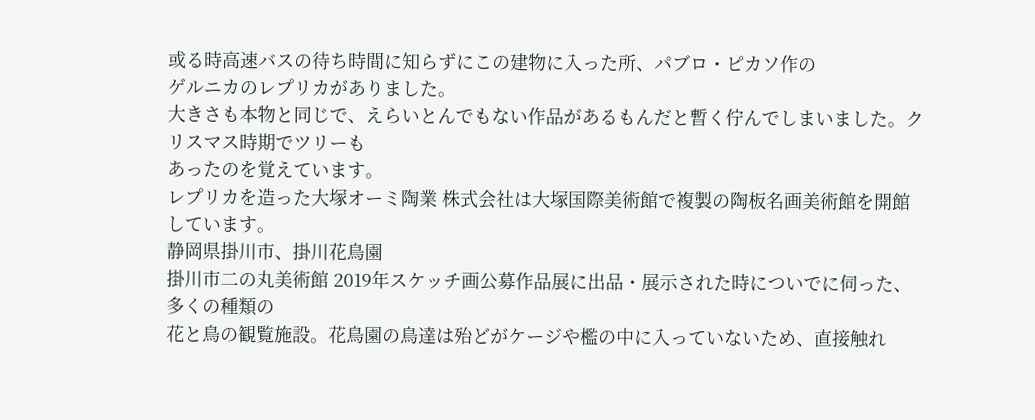或る時高速バスの待ち時間に知らずにこの建物に入った所、パブロ・ピカソ作の
ゲルニカのレプリカがありました。
大きさも本物と同じで、えらいとんでもない作品があるもんだと暫く佇んでしまいました。クリスマス時期でツリーも
あったのを覚えています。
レプリカを造った大塚オーミ陶業 株式会社は大塚国際美術館で複製の陶板名画美術館を開館しています。
静岡県掛川市、掛川花鳥園
掛川市二の丸美術館 2019年スケッチ画公募作品展に出品・展示された時についでに伺った、多くの種類の
花と鳥の観覧施設。花鳥園の鳥達は殆どがケージや檻の中に入っていないため、直接触れ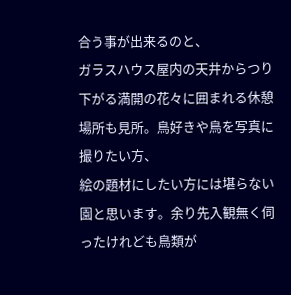合う事が出来るのと、
ガラスハウス屋内の天井からつり下がる満開の花々に囲まれる休憩場所も見所。鳥好きや鳥を写真に撮りたい方、
絵の題材にしたい方には堪らない園と思います。余り先入観無く伺ったけれども鳥類が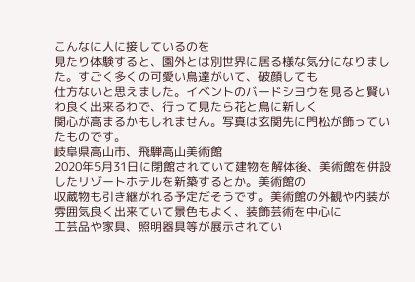こんなに人に接しているのを
見たり体験すると、園外とは別世界に居る様な気分になりました。すごく多くの可愛い鳥達がいて、破顔しても
仕方ないと思えました。イベントのバードシヨウを見ると賢いわ良く出来るわで、行って見たら花と鳥に新しく
関心が高まるかもしれません。写真は玄関先に門松が飾っていたものです。
岐阜県高山市、飛騨高山美術館
2020年5月31日に閉館されていて建物を解体後、美術館を併設したリゾートホテルを新築するとか。美術館の
収蔵物も引き継がれる予定だそうです。美術館の外観や内装が雰囲気良く出来ていて景色もよく、装飾芸術を中心に
工芸品や家具、照明器具等が展示されてい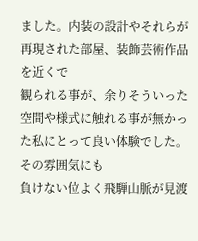ました。内装の設計やそれらが再現された部屋、装飾芸術作品を近くで
観られる事が、余りそういった空間や様式に触れる事が無かった私にとって良い体験でした。その雰囲気にも
負けない位よく飛騨山脈が見渡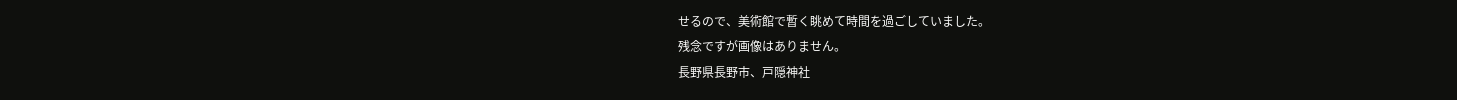せるので、美術館で暫く眺めて時間を過ごしていました。
残念ですが画像はありません。
長野県長野市、戸隠神社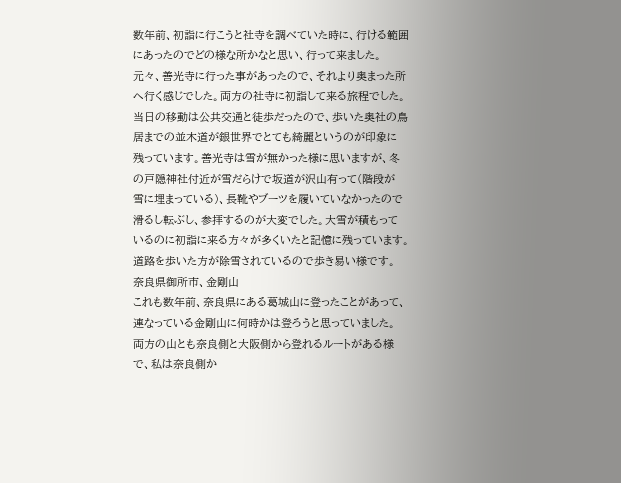数年前、初詣に行こうと社寺を調べていた時に、行ける範囲にあったのでどの様な所かなと思い、行って来ました。
元々、善光寺に行った事があったので、それより奥まった所へ行く感じでした。両方の社寺に初詣して来る旅程でした。
当日の移動は公共交通と徒歩だったので、歩いた奥社の鳥居までの並木道が銀世界でとても綺麗というのが印象に
残っています。善光寺は雪が無かった様に思いますが、冬の戸隠神社付近が雪だらけで坂道が沢山有って(階段が
雪に埋まっている)、長靴やブーツを履いていなかったので滑るし転ぶし、参拝するのが大変でした。大雪が積もって
いるのに初詣に来る方々が多くいたと記憶に残っています。道路を歩いた方が除雪されているので歩き易い様です。
奈良県御所市、金剛山
これも数年前、奈良県にある葛城山に登ったことがあって、連なっている金剛山に何時かは登ろうと思っていました。
両方の山とも奈良側と大阪側から登れるルートがある様で、私は奈良側か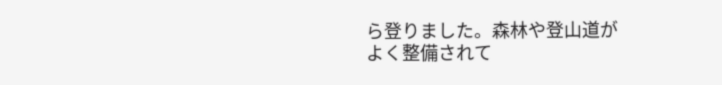ら登りました。森林や登山道が
よく整備されて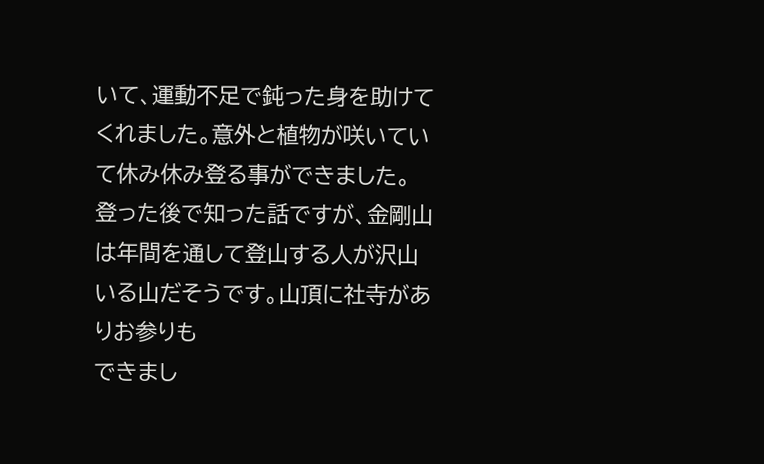いて、運動不足で鈍った身を助けてくれました。意外と植物が咲いていて休み休み登る事ができました。
登った後で知った話ですが、金剛山は年間を通して登山する人が沢山いる山だそうです。山頂に社寺がありお参りも
できまし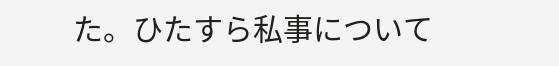た。ひたすら私事について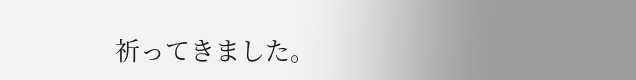祈ってきました。